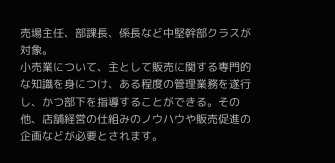売場主任、部課長、係長など中堅幹部クラスが対象。
小売業について、主として販売に関する専門的な知識を身につけ、ある程度の管理業務を遂行し、かつ部下を指導することができる。その他、店舗経営の仕組みのノウハウや販売促進の企画などが必要とされます。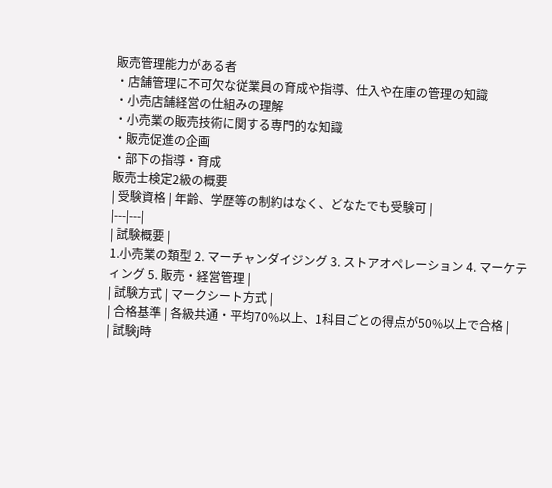販売管理能力がある者
・店舗管理に不可欠な従業員の育成や指導、仕入や在庫の管理の知識
・小売店舗経営の仕組みの理解
・小売業の販売技術に関する専門的な知識
・販売促進の企画
・部下の指導・育成
販売士検定2級の概要
| 受験資格 | 年齢、学歴等の制約はなく、どなたでも受験可 |
|---|---|
| 試験概要 |
1.小売業の類型 2. マーチャンダイジング 3. ストアオペレーション 4. マーケティング 5. 販売・経営管理 |
| 試験方式 | マークシート方式 |
| 合格基準 | 各級共通・平均70%以上、1科目ごとの得点が50%以上で合格 |
| 試験j時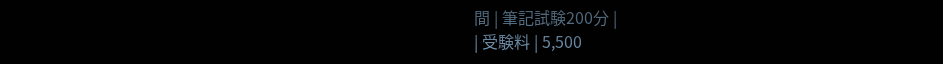間 | 筆記試験200分 |
| 受験料 | 5,500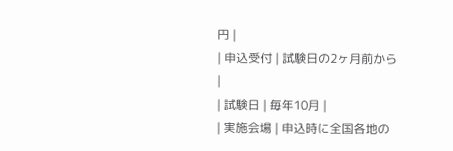円 |
| 申込受付 | 試験日の2ヶ月前から |
| 試験日 | 毎年10月 |
| 実施会場 | 申込時に全国各地の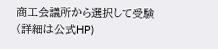商工会議所から選択して受験(詳細は公式HP)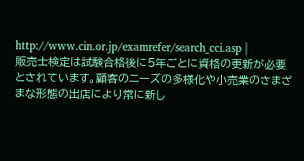http://www.cin.or.jp/examrefer/search_cci.asp |
販売士検定は試験合格後に5年ごとに資格の更新が必要とされています。顧客のニーズの多様化や小売業のさまざまな形態の出店により常に新し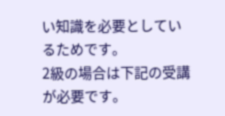い知識を必要としているためです。
2級の場合は下記の受講が必要です。